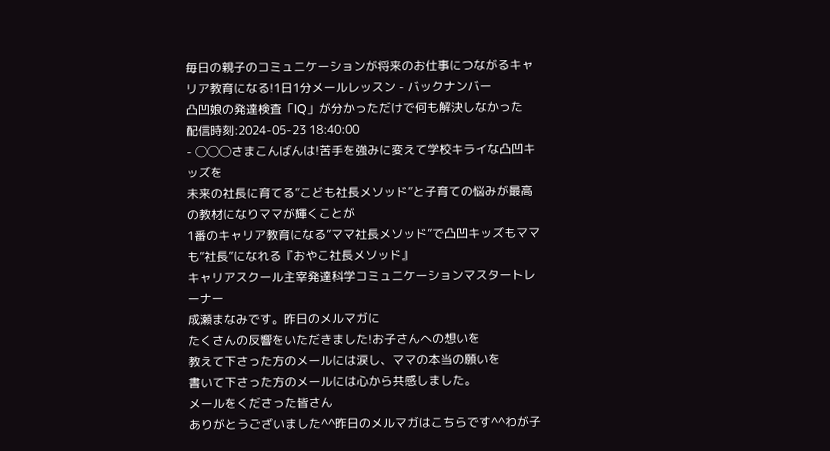毎日の親子のコミュニケーションが将来のお仕事につながるキャリア教育になる!1日1分メールレッスン - バックナンバー
凸凹娘の発達検査「IQ」が分かっただけで何も解決しなかった
配信時刻:2024-05-23 18:40:00
- ◯◯◯さまこんばんは!苦手を強みに変えて学校キライな凸凹キッズを
未来の社長に育てる”こども社長メソッド”と子育ての悩みが最高の教材になりママが輝くことが
1番のキャリア教育になる”ママ社長メソッド”で凸凹キッズもママも”社長”になれる『おやこ社長メソッド』
キャリアスクール主宰発達科学コミュニケーションマスタートレーナー
成瀬まなみです。昨日のメルマガに
たくさんの反響をいただきました!お子さんへの想いを
教えて下さった方のメールには涙し、ママの本当の願いを
書いて下さった方のメールには心から共感しました。
メールをくださった皆さん
ありがとうございました^^昨日のメルマガはこちらです^^わが子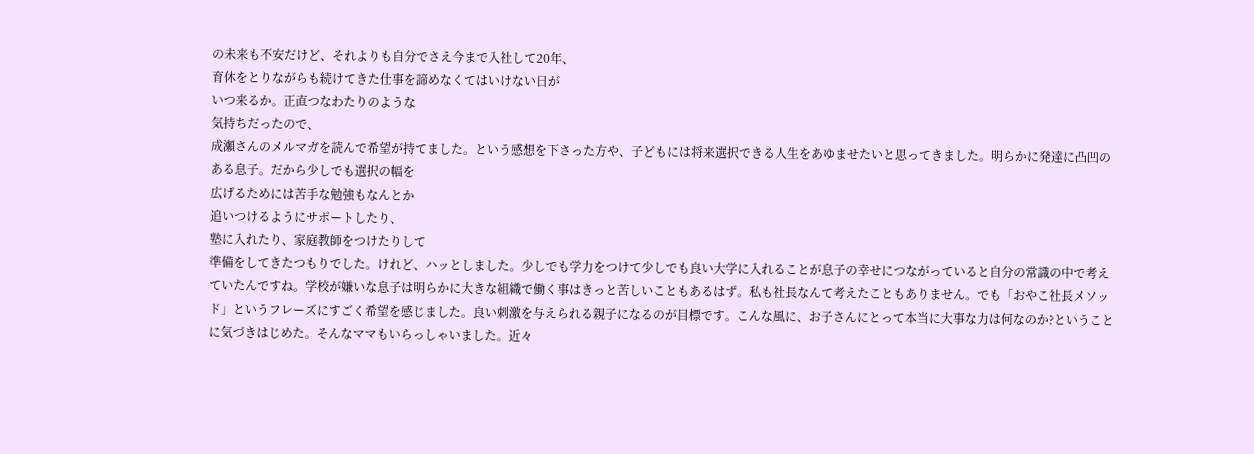の未来も不安だけど、それよりも自分でさえ今まで入社して20年、
育休をとりながらも続けてきた仕事を諦めなくてはいけない日が
いつ来るか。正直つなわたりのような
気持ちだったので、
成瀬さんのメルマガを読んで希望が持てました。という感想を下さった方や、子どもには将来選択できる人生をあゆませたいと思ってきました。明らかに発達に凸凹のある息子。だから少しでも選択の幅を
広げるためには苦手な勉強もなんとか
追いつけるようにサポートしたり、
塾に入れたり、家庭教師をつけたりして
準備をしてきたつもりでした。けれど、ハッとしました。少しでも学力をつけて少しでも良い大学に入れることが息子の幸せにつながっていると自分の常識の中で考えていたんですね。学校が嫌いな息子は明らかに大きな組織で働く事はきっと苦しいこともあるはず。私も社長なんて考えたこともありません。でも「おやこ社長メソッド」というフレーズにすごく希望を感じました。良い刺激を与えられる親子になるのが目標です。こんな風に、お子さんにとって本当に大事な力は何なのか?ということに気づきはじめた。そんなママもいらっしゃいました。近々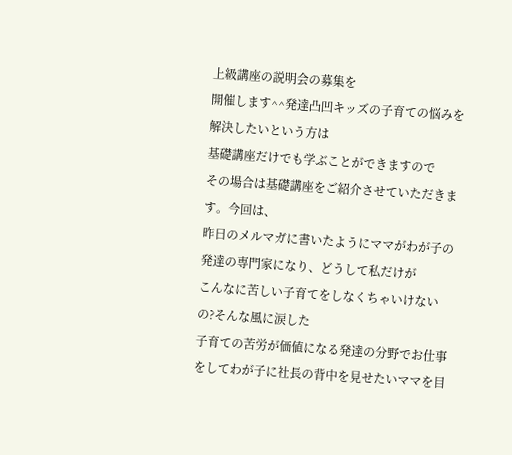上級講座の説明会の募集を
開催します^^発達凸凹キッズの子育ての悩みを解決したいという方は
基礎講座だけでも学ぶことができますので
その場合は基礎講座をご紹介させていただきます。今回は、
昨日のメルマガに書いたようにママがわが子の発達の専門家になり、どうして私だけが
こんなに苦しい子育てをしなくちゃいけないの?そんな風に涙した
子育ての苦労が価値になる発達の分野でお仕事をしてわが子に社長の背中を見せたいママを目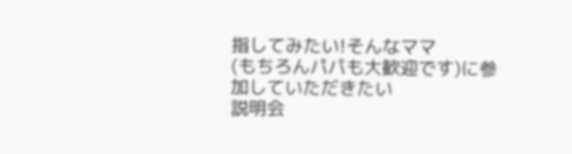指してみたい!そんなママ
(もちろんパパも大歓迎です)に参加していただきたい
説明会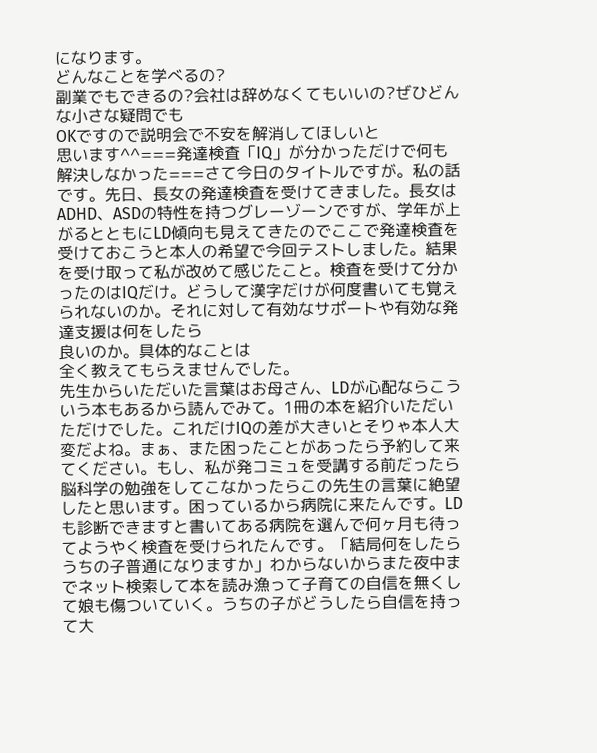になります。
どんなことを学べるの?
副業でもできるの?会社は辞めなくてもいいの?ぜひどんな小さな疑問でも
OKですので説明会で不安を解消してほしいと
思います^^===発達検査「IQ」が分かっただけで何も解決しなかった===さて今日のタイトルですが。私の話です。先日、長女の発達検査を受けてきました。長女はADHD、ASDの特性を持つグレーゾーンですが、学年が上がるとともにLD傾向も見えてきたのでここで発達検査を受けておこうと本人の希望で今回テストしました。結果を受け取って私が改めて感じたこと。検査を受けて分かったのはIQだけ。どうして漢字だけが何度書いても覚えられないのか。それに対して有効なサポートや有効な発達支援は何をしたら
良いのか。具体的なことは
全く教えてもらえませんでした。
先生からいただいた言葉はお母さん、LDが心配ならこういう本もあるから読んでみて。1冊の本を紹介いただいただけでした。これだけIQの差が大きいとそりゃ本人大変だよね。まぁ、また困ったことがあったら予約して来てください。もし、私が発コミュを受講する前だったら脳科学の勉強をしてこなかったらこの先生の言葉に絶望したと思います。困っているから病院に来たんです。LDも診断できますと書いてある病院を選んで何ヶ月も待ってようやく検査を受けられたんです。「結局何をしたらうちの子普通になりますか」わからないからまた夜中までネット検索して本を読み漁って子育ての自信を無くして娘も傷ついていく。うちの子がどうしたら自信を持って大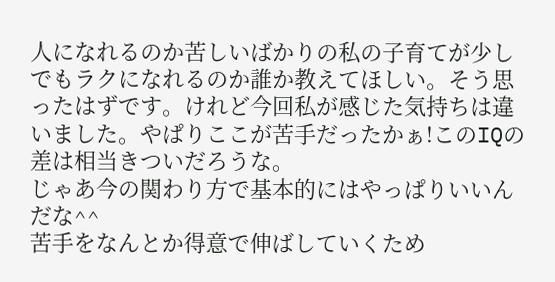人になれるのか苦しいばかりの私の子育てが少しでもラクになれるのか誰か教えてほしい。そう思ったはずです。けれど今回私が感じた気持ちは違いました。やぱりここが苦手だったかぁ!このIQの差は相当きついだろうな。
じゃあ今の関わり方で基本的にはやっぱりいいんだな^^
苦手をなんとか得意で伸ばしていくため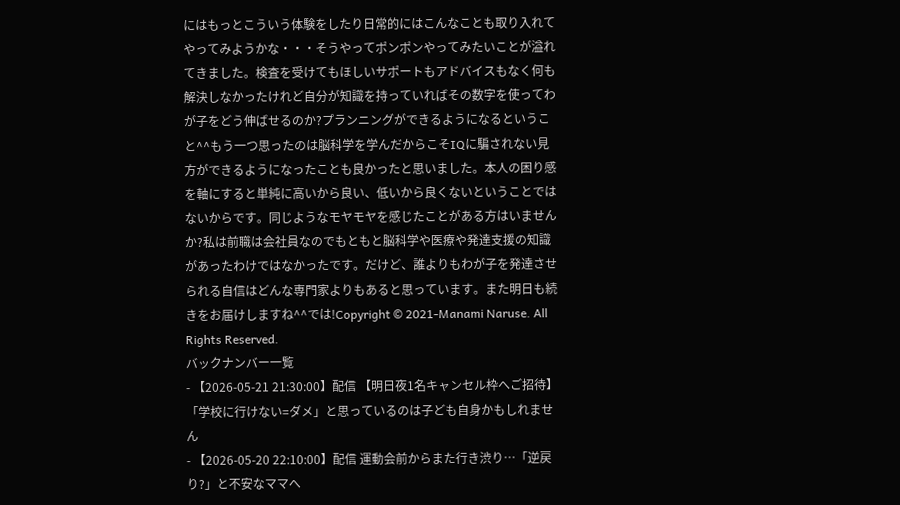にはもっとこういう体験をしたり日常的にはこんなことも取り入れてやってみようかな・・・そうやってポンポンやってみたいことが溢れてきました。検査を受けてもほしいサポートもアドバイスもなく何も解決しなかったけれど自分が知識を持っていればその数字を使ってわが子をどう伸ばせるのか?プランニングができるようになるということ^^もう一つ思ったのは脳科学を学んだからこそIQに騙されない見方ができるようになったことも良かったと思いました。本人の困り感を軸にすると単純に高いから良い、低いから良くないということではないからです。同じようなモヤモヤを感じたことがある方はいませんか?私は前職は会社員なのでもともと脳科学や医療や発達支援の知識があったわけではなかったです。だけど、誰よりもわが子を発達させられる自信はどんな専門家よりもあると思っています。また明日も続きをお届けしますね^^では!Copyright © 2021-Manami Naruse. All Rights Reserved.
バックナンバー一覧
- 【2026-05-21 21:30:00】配信 【明日夜1名キャンセル枠へご招待】「学校に行けない=ダメ」と思っているのは子ども自身かもしれません
- 【2026-05-20 22:10:00】配信 運動会前からまた行き渋り…「逆戻り?」と不安なママへ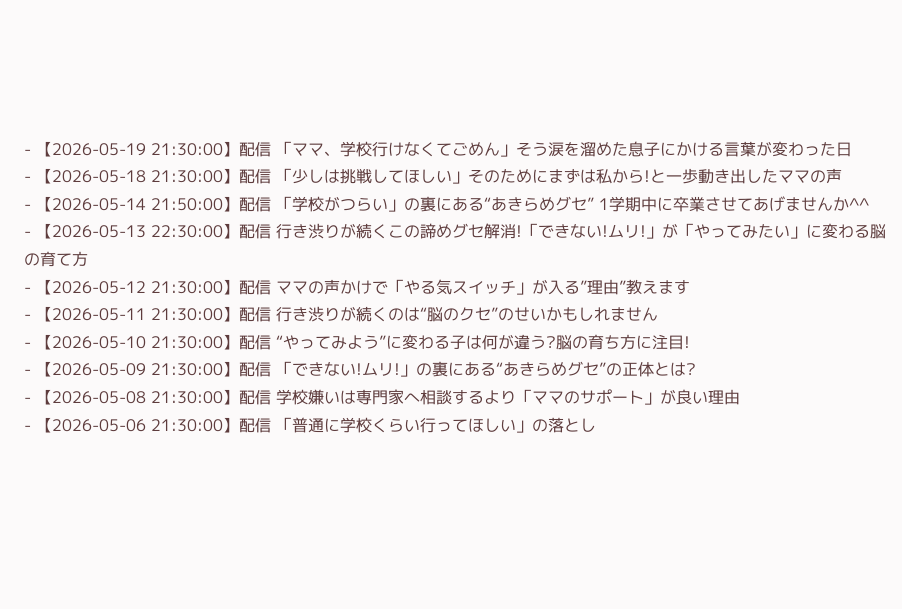- 【2026-05-19 21:30:00】配信 「ママ、学校行けなくてごめん」そう涙を溜めた息子にかける言葉が変わった日
- 【2026-05-18 21:30:00】配信 「少しは挑戦してほしい」そのためにまずは私から!と一歩動き出したママの声
- 【2026-05-14 21:50:00】配信 「学校がつらい」の裏にある“あきらめグセ” 1学期中に卒業させてあげませんか^^
- 【2026-05-13 22:30:00】配信 行き渋りが続くこの諦めグセ解消!「できない!ムリ!」が「やってみたい」に変わる脳の育て方
- 【2026-05-12 21:30:00】配信 ママの声かけで「やる気スイッチ」が入る”理由”教えます
- 【2026-05-11 21:30:00】配信 行き渋りが続くのは“脳のクセ”のせいかもしれません
- 【2026-05-10 21:30:00】配信 “やってみよう”に変わる子は何が違う?脳の育ち方に注目!
- 【2026-05-09 21:30:00】配信 「できない!ムリ!」の裏にある“あきらめグセ”の正体とは?
- 【2026-05-08 21:30:00】配信 学校嫌いは専門家へ相談するより「ママのサポート」が良い理由
- 【2026-05-06 21:30:00】配信 「普通に学校くらい行ってほしい」の落とし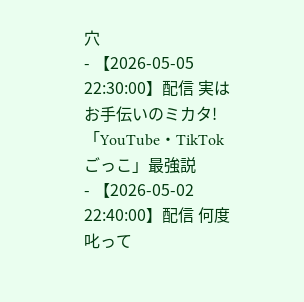穴
- 【2026-05-05 22:30:00】配信 実はお手伝いのミカタ!「YouTube・TikTokごっこ」最強説
- 【2026-05-02 22:40:00】配信 何度叱って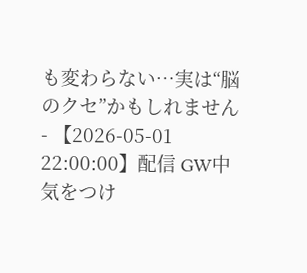も変わらない…実は“脳のクセ”かもしれません
- 【2026-05-01 22:00:00】配信 GW中気をつけ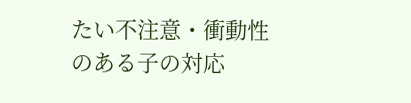たい不注意・衝動性のある子の対応